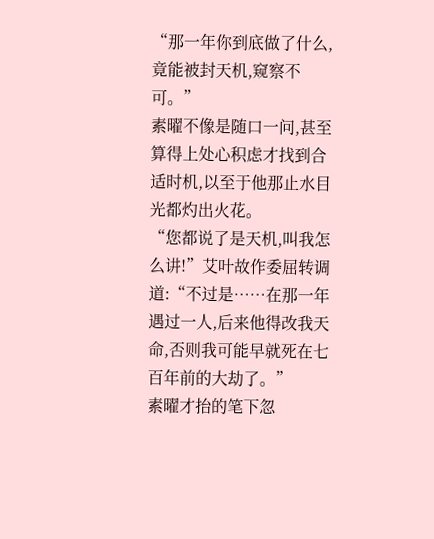“那一年你到底做了什么,竟能被封天机,窥察不可。”
素曜不像是随口一问,甚至算得上处心积虑才找到合适时机,以至于他那止水目光都灼出火花。
“您都说了是天机,叫我怎么讲!”艾叶故作委屈转调道:“不过是……在那一年遇过一人,后来他得改我天命,否则我可能早就死在七百年前的大劫了。”
素曜才抬的笔下忽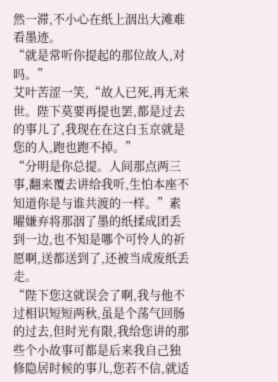然一滞,不小心在纸上洇出大滩难看墨迹。
“就是常听你提起的那位故人,对吗。”
艾叶苦涩一笑,“故人已死,再无来世。陛下莫要再提也罢,都是过去的事儿了,我现在在这白玉京就是您的人,跑也跑不掉。”
“分明是你总提。人间那点两三事,翻来覆去讲给我听,生怕本座不知道你是与谁共渡的一样。”素曜嫌弃将那洇了墨的纸揉成团丢到一边,也不知是哪个可怜人的祈愿啊,送都送到了,还被当成废纸丢走。
“陛下您这就误会了啊,我与他不过相识短短两秋,虽是个荡气回肠的过去,但时光有限,我给您讲的那些个小故事可都是后来我自己独修隐居时候的事儿,您若不信,就适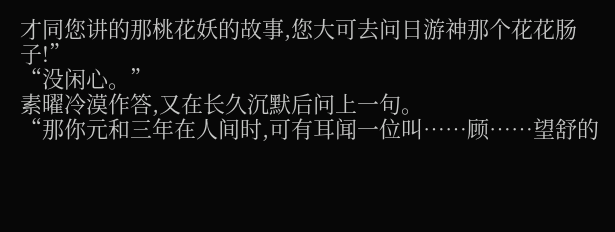才同您讲的那桃花妖的故事,您大可去问日游神那个花花肠子!”
“没闲心。”
素曜冷漠作答,又在长久沉默后问上一句。
“那你元和三年在人间时,可有耳闻一位叫……顾……望舒的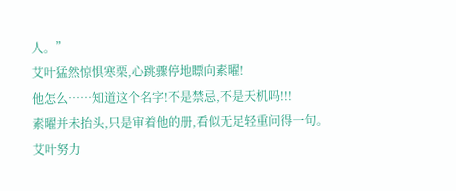人。”
艾叶猛然惊惧寒栗,心跳骤停地瞟向素曜!
他怎么……知道这个名字!不是禁忌,不是天机吗!!!
素曜并未抬头,只是审着他的册,看似无足轻重问得一句。
艾叶努力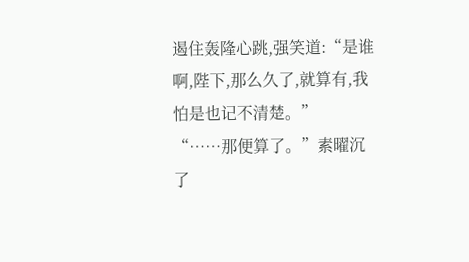遏住轰隆心跳,强笑道:“是谁啊,陛下,那么久了,就算有,我怕是也记不清楚。”
“……那便算了。”素曜沉了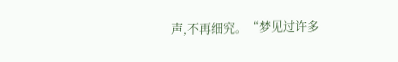声,不再细究。“梦见过许多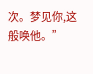次。梦见你,这般唤他。”